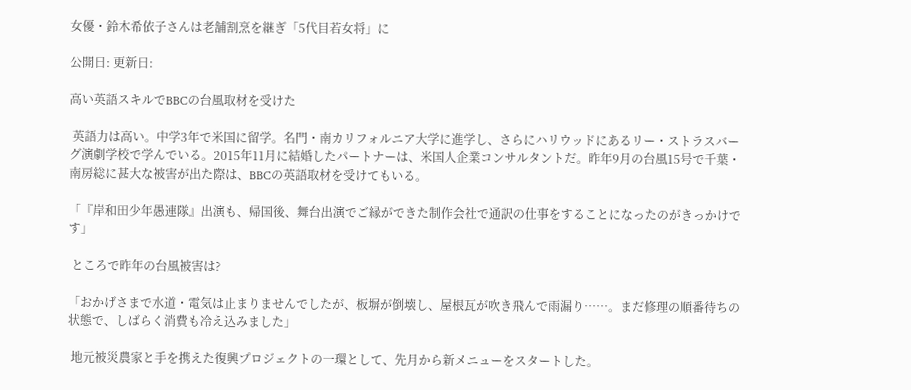女優・鈴木希依子さんは老舗割烹を継ぎ「5代目若女将」に

公開日: 更新日:

高い英語スキルでBBCの台風取材を受けた

 英語力は高い。中学3年で米国に留学。名門・南カリフォルニア大学に進学し、さらにハリウッドにあるリー・ストラスバーグ演劇学校で学んでいる。2015年11月に結婚したパートナーは、米国人企業コンサルタントだ。昨年9月の台風15号で千葉・南房総に甚大な被害が出た際は、BBCの英語取材を受けてもいる。

「『岸和田少年愚連隊』出演も、帰国後、舞台出演でご縁ができた制作会社で通訳の仕事をすることになったのがきっかけです」

 ところで昨年の台風被害は?

「おかげさまで水道・電気は止まりませんでしたが、板塀が倒壊し、屋根瓦が吹き飛んで雨漏り……。まだ修理の順番待ちの状態で、しばらく消費も冷え込みました」

 地元被災農家と手を携えた復興プロジェクトの一環として、先月から新メニューをスタートした。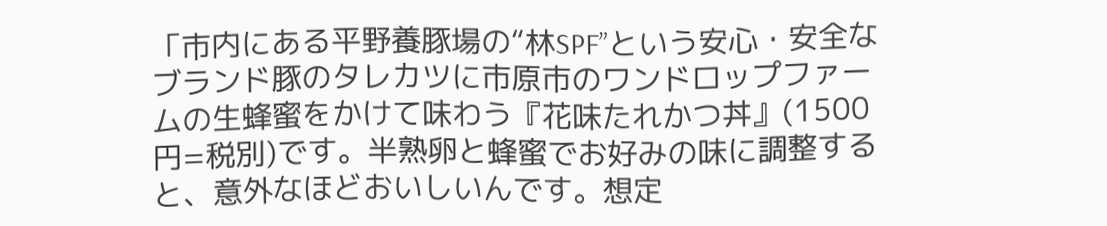「市内にある平野養豚場の“林SPF”という安心・安全なブランド豚のタレカツに市原市のワンドロップファームの生蜂蜜をかけて味わう『花味たれかつ丼』(1500円=税別)です。半熟卵と蜂蜜でお好みの味に調整すると、意外なほどおいしいんです。想定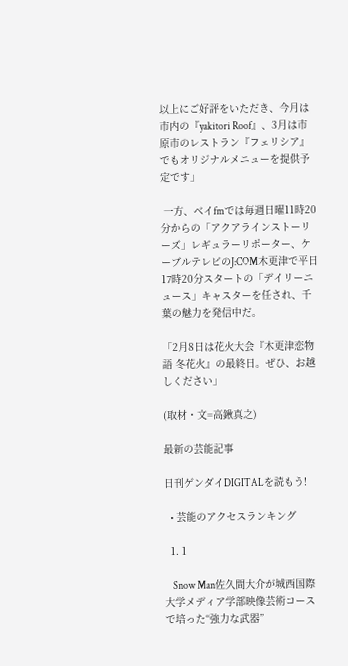以上にご好評をいただき、今月は市内の『yakitori Roof』、3月は市原市のレストラン『フェリシア』でもオリジナルメニューを提供予定です」

 一方、ベイfmでは毎週日曜11時20分からの「アクアラインストーリーズ」レギュラーリポーター、ケーブルテレビのJ:COM木更津で平日17時20分スタートの「デイリーニュース」キャスターを任され、千葉の魅力を発信中だ。

「2月8日は花火大会『木更津恋物語 冬花火』の最終日。ぜひ、お越しください」

(取材・文=高鍬真之)

最新の芸能記事

日刊ゲンダイDIGITALを読もう!

  • 芸能のアクセスランキング

  1. 1

    Snow Man佐久間大介が城西国際大学メディア学部映像芸術コースで培った“強力な武器”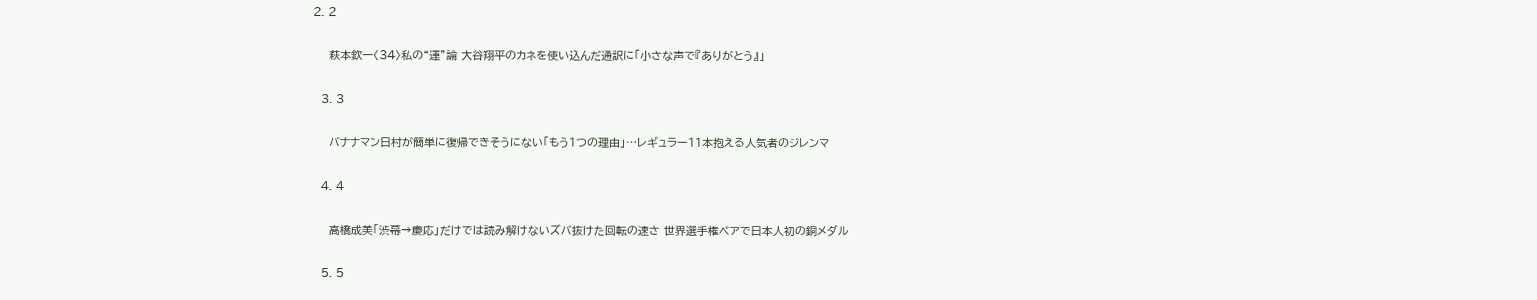2. 2

    萩本欽一〈34〉私の“運”論 大谷翔平のカネを使い込んだ通訳に「小さな声で『ありがとう』」

  3. 3

    バナナマン日村が簡単に復帰できそうにない「もう1つの理由」…レギュラー11本抱える人気者のジレンマ

  4. 4

    高橋成美「渋幕→慶応」だけでは読み解けないズバ抜けた回転の速さ 世界選手権ペアで日本人初の銅メダル

  5. 5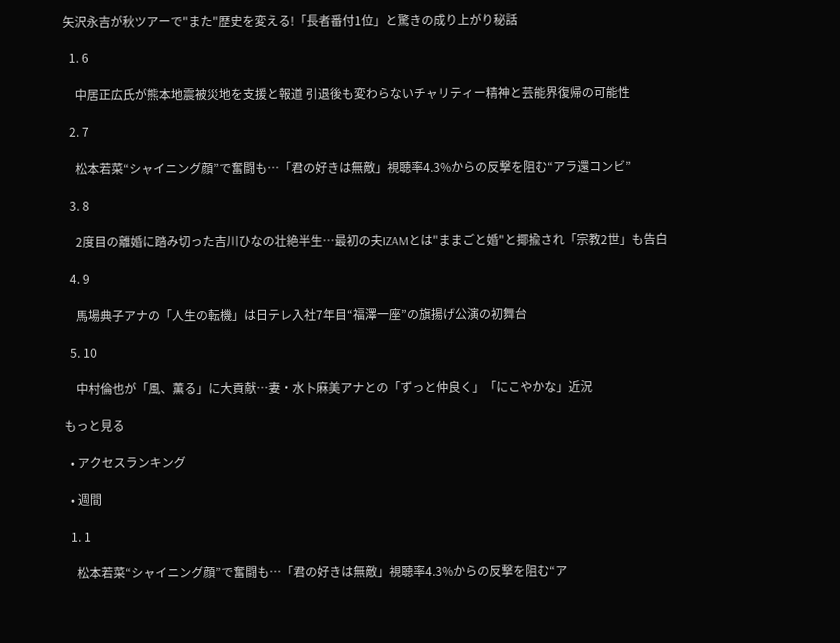矢沢永吉が秋ツアーで"また"歴史を変える!「長者番付1位」と驚きの成り上がり秘話

  1. 6

    中居正広氏が熊本地震被災地を支援と報道 引退後も変わらないチャリティー精神と芸能界復帰の可能性

  2. 7

    松本若菜“シャイニング顔”で奮闘も…「君の好きは無敵」視聴率4.3%からの反撃を阻む“アラ還コンビ”

  3. 8

    2度目の離婚に踏み切った吉川ひなの壮絶半生…最初の夫IZAMとは"ままごと婚"と揶揄され「宗教2世」も告白

  4. 9

    馬場典子アナの「人生の転機」は日テレ入社7年目“福澤一座”の旗揚げ公演の初舞台

  5. 10

    中村倫也が「風、薫る」に大貢献…妻・水卜麻美アナとの「ずっと仲良く」「にこやかな」近況

もっと見る

  • アクセスランキング

  • 週間

  1. 1

    松本若菜“シャイニング顔”で奮闘も…「君の好きは無敵」視聴率4.3%からの反撃を阻む“ア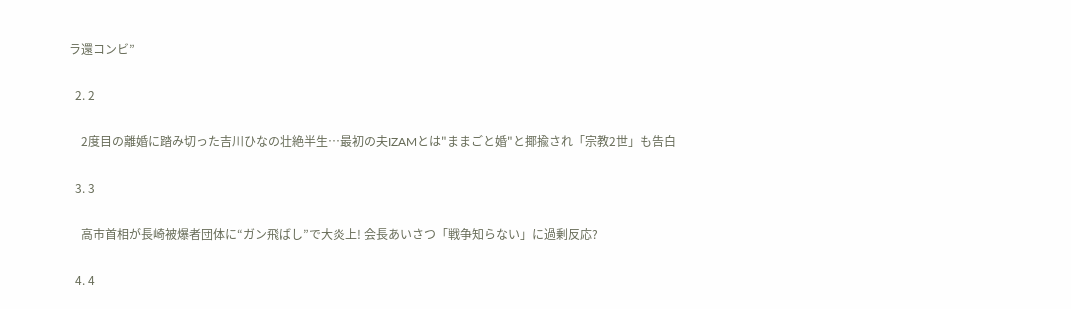ラ還コンビ”

  2. 2

    2度目の離婚に踏み切った吉川ひなの壮絶半生…最初の夫IZAMとは"ままごと婚"と揶揄され「宗教2世」も告白

  3. 3

    高市首相が長崎被爆者団体に“ガン飛ばし”で大炎上! 会長あいさつ「戦争知らない」に過剰反応?

  4. 4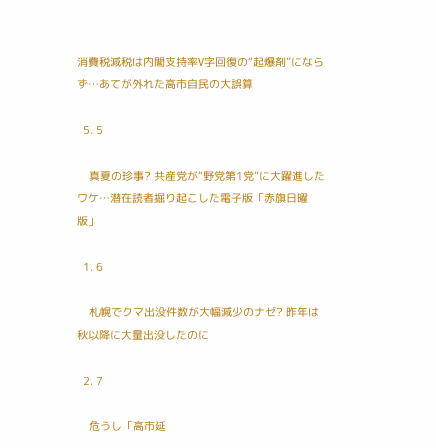消費税減税は内閣支持率V字回復の“起爆剤”にならず…あてが外れた高市自民の大誤算

  5. 5

    真夏の珍事? 共産党が“野党第1党”に大躍進したワケ…潜在読者掘り起こした電子版「赤旗日曜版」

  1. 6

    札幌でクマ出没件数が大幅減少のナゼ? 昨年は秋以降に大量出没したのに

  2. 7

    危うし「高市延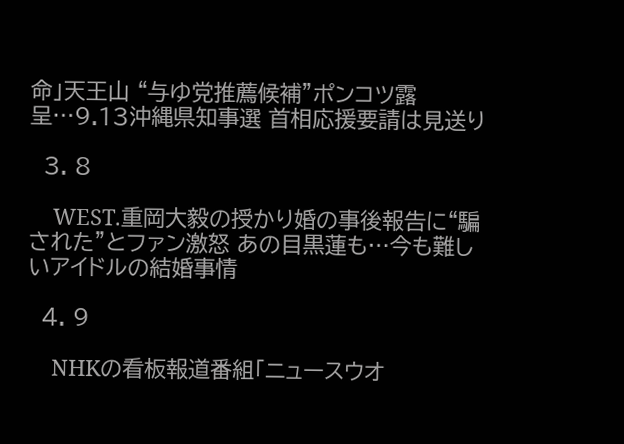命」天王山 “与ゆ党推薦候補”ポンコツ露呈…9.13沖縄県知事選 首相応援要請は見送り

  3. 8

    WEST.重岡大毅の授かり婚の事後報告に“騙された”とファン激怒 あの目黒蓮も…今も難しいアイドルの結婚事情

  4. 9

    NHKの看板報道番組「ニュースウオ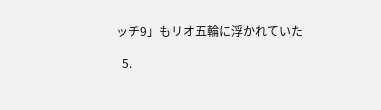ッチ9」もリオ五輪に浮かれていた

  5.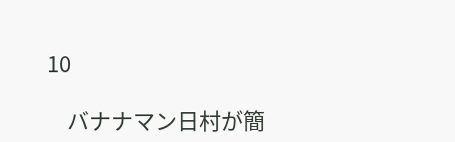10

    バナナマン日村が簡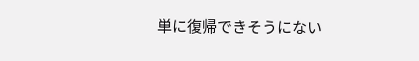単に復帰できそうにない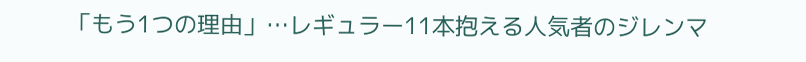「もう1つの理由」…レギュラー11本抱える人気者のジレンマ